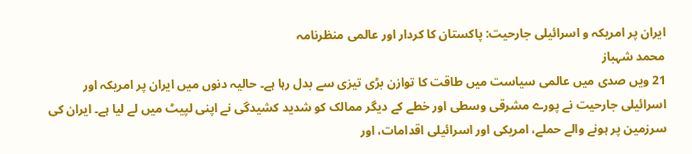ایران پر امریکہ و اسرائیلی جارحیت: پاکستان کا کردار اور عالمی منظرنامہ
محمد شہباز
21 ویں صدی میں عالمی سیاست میں طاقت کا توازن بڑی تیزی سے بدل رہا ہے۔ حالیہ دنوں میں ایران پر امریکہ اور اسرائیلی جارحیت نے پورے مشرقی وسطی اور خطے کے دیگر ممالک کو شدید کشیدگی نے اپنی لپیٹ میں لے لیا ہے۔ ایران کی سرزمین پر ہونے والے حملے، امریکی اور اسرائیلی اقدامات، اور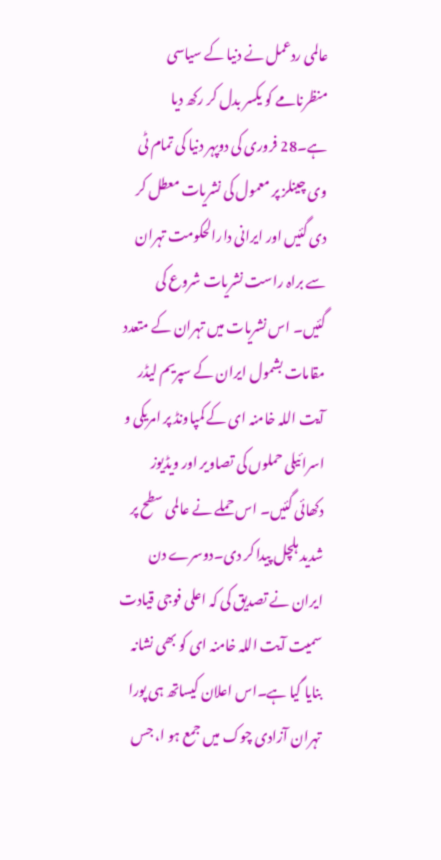عالمی ردعمل نے دنیا کے سیاسی منظرنامے کو یکسر بدل کر رکھ دیا ہے۔28 فروری کی دوپہر دنیا کی تمام ٹی وی چینلز پر معمول کی نشریات معطل کر دی گئیں اور ایرانی دارالحکومت تہران سے براہ راست نشریات شروع کی گئیں۔ اس نشریات میں تہران کے متعدد مقامات بشمول ایران کے سپریم لیڈر آیت اللہ خامنہ ای کے کمپاونڈ پر امریکی و اسرائیلی حملوں کی تصاویر اور ویڈیوز دکھائی گئیں۔ اس حملے نے عالمی سطح پر شدید ہلچل پیدا کر دی۔دوسرے دن ایران نے تصدیق کی کہ اعلی فوجی قیادت سمیت آیت اللہ خامنہ ای کو بھی نشانہ بنایا گیا ہے۔اس اعلان کیساتھ ہی پورا تہران آزادی چوک میں جمع ہو ا، جس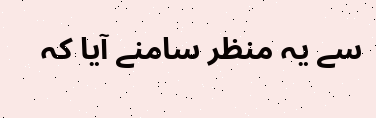سے یہ منظر سامنے آیا کہ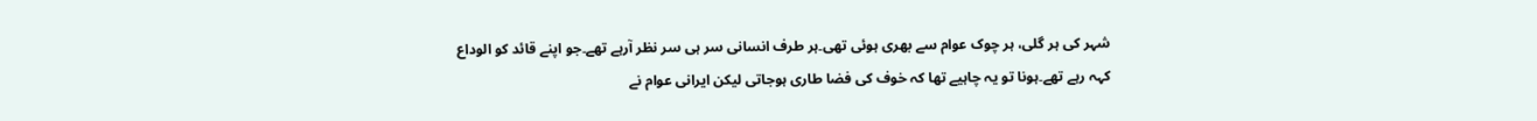شہر کی ہر گلی، ہر چوک عوام سے بھری ہوئی تھی۔ہر طرف انسانی سر ہی سر نظر آرہے تھے۔جو اپنے قائد کو الوداع کہہ رہے تھے۔ہونا تو یہ چاہیے تھا کہ خوف کی فضا طاری ہوجاتی لیکن ایرانی عوام نے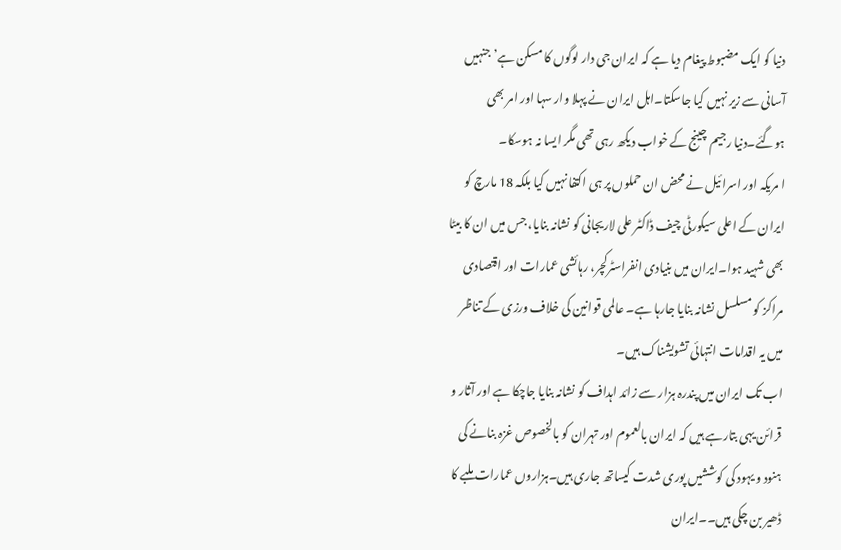دنیا کو ایک مضبوط پیغام دیا ہے کہ ایران جی دار لوگوں کا مسکن ہے’ جنہیں آسانی سے زیر نہیں کیا جاسکتا۔اہل ایران نے پہلا وار سہا اور امر بھی ہوگئے۔دنیا رجیم چینج کے خواب دیکھ رہی تھی مگر ایسا نہ ہوسکا۔
ا مریکہ اور اسرائیل نے محض ان حملوں پر ہی اکتفا نہیں کیا بلکہ 18 مارچ کو ایران کے اعلی سیکورٹی چیف ڈاکٹر علی لاریجانی کو نشانہ بنایا، جس میں ان کا بیٹا بھی شہید ہوا۔ایران میں بنیادی انفراسٹرکچر، رہائشی عمارات اور اقتصادی مراکز کو مسلسل نشانہ بنایا جارہا ہے۔ عالمی قوانین کی خلاف ورزی کے تناظر میں یہ اقدامات انتہائی تشویشناک ہیں۔
اب تک ایران میں پندرہ ہزار سے زائد اہداف کو نشانہ بنایا جاچکا ہے اور آثار و قرائن یہی بتارہے ہیں کہ ایران بالعموم اور تہران کو بالخصوص غزہ بنانے کی ہنود و یہود کی کوششیں پوری شدت کیساتھ جاری ہیں۔ہزاروں عمارات ملبے کا ڈھیر بن چکی ہیں۔۔ایران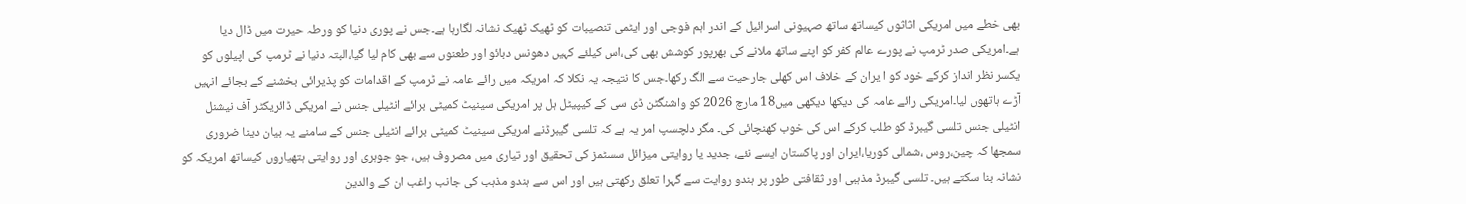بھی خطے میں امریکی اثاثوں کیساتھ ساتھ صہیونی اسرائیل کے اندر اہم فوجی اور ایٹمی تنصیبات کو ٹھیک ٹھیک نشانہ لگارہا ہے۔جس نے پوری دنیا کو ورطہ حیرت میں ڈال دیا ہے۔امریکی صدر ٹرمپ نے پورے عالم کفر کو اپنے ساتھ ملانے کی بھرپور کوشش بھی کی،اس کیلئے کہیں دھونس دبائو اور طعنوں سے بھی کام لیا گیا،البتہ دنیا نے ٹرمپ کی اپیلوں کو یکسر نظر انداز کرکے خود کو ا یران کے خلاف اس کھلی جارحیت سے الگ رکھا۔جس کا نتیجہ یہ نکلا کہ امریکہ میں رائے عامہ نے ٹرمپ کے اقدامات کو پذیرائی بخشنے کے بجائے انہیں آڑے ہاتھوں لیا۔امریکی رائے عامہ کی دیکھا دیکھی میں18 مارچ 2026 کو واشنگٹن ڈی سی کے کیپیٹل ہل پر امریکی سینیٹ کمیٹی برائے انٹیلی جنس نے امریکی ڈائریکٹر آف نیشنل انٹیلی جنس تلسی گیبرڈ کو طلب کرکے اس کی خوب کھنچائی کی۔ مگر دلچسپ امر یہ ہے کہ تلسی گیبرڈنے امریکی سینیٹ کمیٹی برائے انٹیلی جنس کے سامنے یہ بیان دینا ضروری سمجھا کہ چین،روس ،شمالی کوریا،ایران اور پاکستان ایسے نئے، جدید یا روایتی میزائل سسٹمز کی تحقیق اور تیاری میں مصروف ہیں، جو جوہری اور روایتی ہتھیاروں کیساتھ امریکہ کو نشانہ بنا سکتے ہیں۔ تلسی گیبرڈ مذہبی اور ثقافتی طور پر ہندو روایت سے گہرا تعلق رکھتی ہیں اور اس سے ہندو مذہب کی جانب راغب ان کے والدین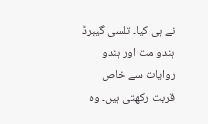نے ہی کیا۔ تلسی گیبرڈ ہندو مت اور ہندو روایات سے خاص قربت رکھتی ہیں۔ وہ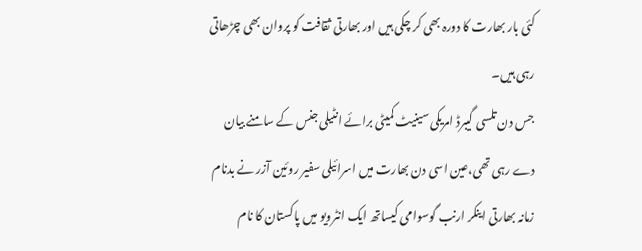کئی بار بھارت کا دورہ بھی کر چکی ہیں اور بھارتی ثقافت کو پروان بھی چڑھاتی رہی ہیں۔
جس دن تلسی گیبرڈ امریکی سینیٹ کمیٹی برائے انٹیلی جنس کے سامنے بیان دے رہی تھی،عین اسی دن بھارت میں اسرائیلی سفیر روئین آزر نے بدنام زمانہ بھارتی اینکر ارنب گوسوامی کیساتھ ایک انٹرویو میں پاکستان کا نام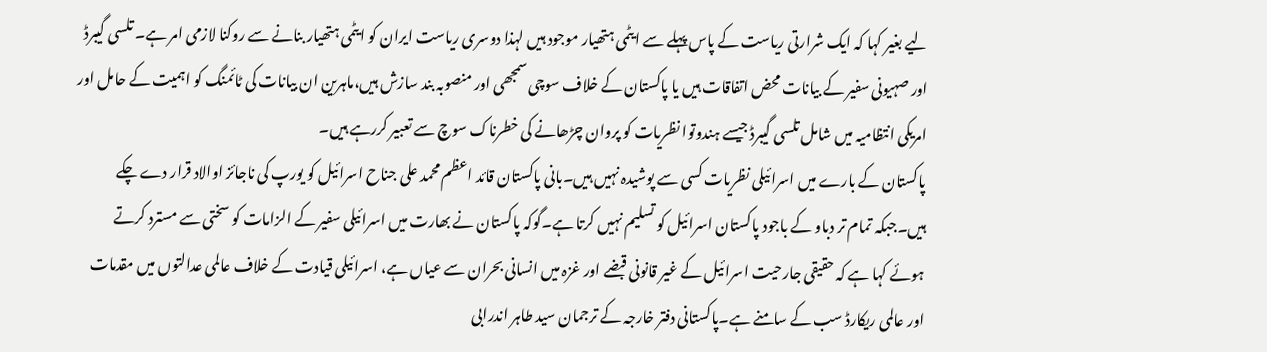لیے بغیر کہا کہ ایک شرارتی ریاست کے پاس پہلے سے ایٹمی ہتھیار موجود ہیں لہذا دوسری ریاست ایران کو ایٹمی ہتھیار بنانے سے روکنا لازمی امر ہے۔ تلسی گیبرڈ اور صہیونی سفیر کے بیانات محض اتفاقات ہیں یا پاکستان کے خلاف سوچی سمجھی اور منصوبہ بند سازش ہیں،ماہرین ان بیانات کی ٹائمنگ کو اہمیت کے حامل اور امریکی انتظامیہ میں شامل تلسی گیبرڈ جیسے ہندوتوا نظریات کو پروان چڑھانے کی خطرناک سوچ سے تعبیر کررہے ہیں۔
پاکستان کے بارے میں اسرائیلی نظریات کسی سے پوشیدہ نہیں ہیں۔بانی پاکستان قائد اعظم محمد علی جناح اسرائیل کو یورپ کی ناجائز اوالاد قرار دے چکے ہیں۔جبکہ تمام تر دباو کے باجود پاکستان اسرائیل کو تسلیم نہیں کرتا ہے۔گوکہ پاکستان نے بھارت میں اسرائیلی سفیر کے الزامات کو سختی سے مسترد کرتے ہوئے کہا ہے کہ حقیقی جارحیت اسرائیل کے غیر قانونی قبضے اور غزہ میں انسانی بحران سے عیاں ہے، اسرائیلی قیادت کے خلاف عالمی عدالتوں میں مقدمات اور عالمی ریکارڈ سب کے سامنے ہے۔پاکستانی دفتر خارجہ کے ترجمان سید طاہر اندرابی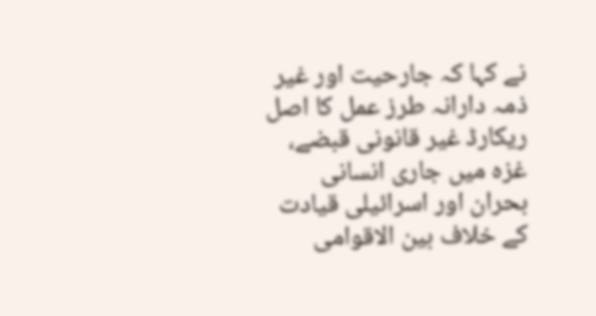نے کہا کہ جارحیت اور غیر ذمہ دارانہ طرز عمل کا اصل ریکارڈ غیر قانونی قبضے، غزہ میں جاری انسانی بحران اور اسرائیلی قیادت کے خلاف بین الاقوامی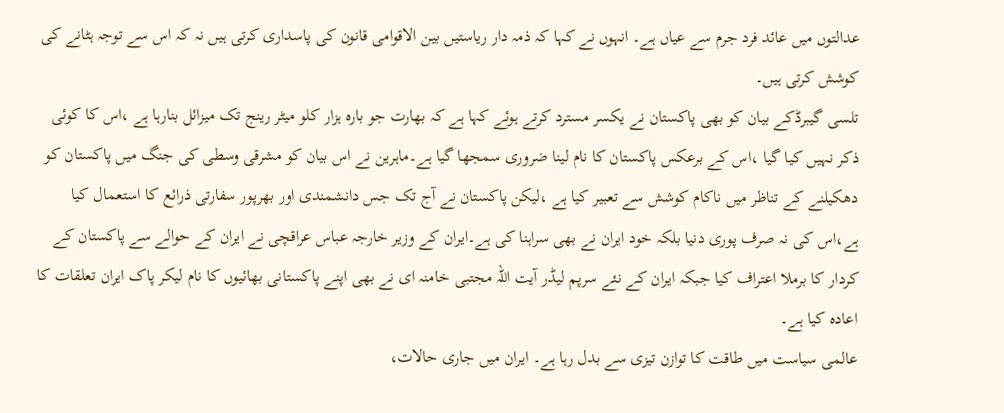عدالتوں میں عائد فرد جرم سے عیاں ہے۔ انہوں نے کہا کہ ذمہ دار ریاستیں بین الاقوامی قانون کی پاسداری کرتی ہیں نہ کہ اس سے توجہ ہٹانے کی کوشش کرتی ہیں۔
تلسی گیبرڈکے بیان کو بھی پاکستان نے یکسر مسترد کرتے ہوئے کہا ہے کہ بھارت جو بارہ ہزار کلو میٹر رینج تک میزائل بنارہا ہے ،اس کا کوئی ذکر نہیں کیا گیا ،اس کے برعکس پاکستان کا نام لینا ضروری سمجھا گیا ہے۔ماہرین نے اس بیان کو مشرقی وسطی کی جنگ میں پاکستان کو دھکیلنے کے تناظر میں ناکام کوشش سے تعبیر کیا ہے ،لیکن پاکستان نے آج تک جس دانشمندی اور بھرپور سفارتی ذرائع کا استعمال کیا ہے،اس کی نہ صرف پوری دنیا بلکہ خود ایران نے بھی سراہنا کی ہے۔ایران کے وزیر خارجہ عباس عراقچی نے ایران کے حوالے سے پاکستان کے کردار کا برملا اعتراف کیا جبکہ ایران کے نئے سرپم لیڈر آیت اللہ مجتبی خامنہ ای نے بھی اپنے پاکستانی بھائیوں کا نام لیکر پاک ایران تعلقات کا اعادہ کیا ہے۔
عالمی سیاست میں طاقت کا توازن تیزی سے بدل رہا ہے۔ ایران میں جاری حالات،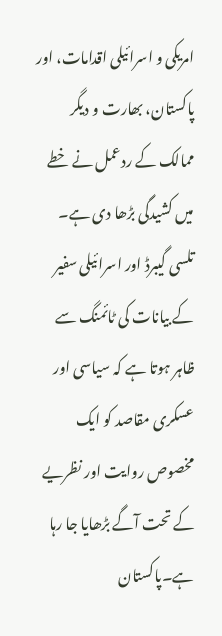امریکی و اسرائیلی اقدامات، اور پاکستان، بھارت و دیگر ممالک کے ردعمل نے خطے میں کشیدگی بڑھا دی ہے۔ تلسی گیبرڈ اور اسرائیلی سفیر کے بیانات کی ٹائمنگ سے ظاہر ہوتا ہے کہ سیاسی اور عسکری مقاصد کو ایک مخصوص روایت اور نظریے کے تحت آگے بڑھایا جا رہا ہے۔پاکستان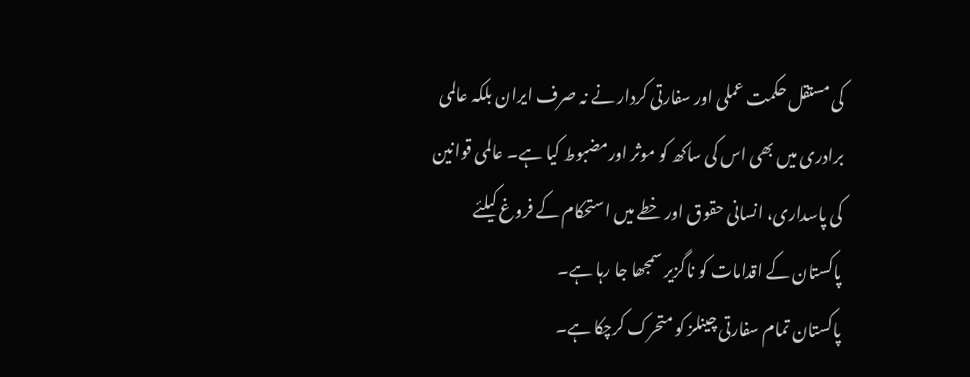کی مستقل حکمت عملی اور سفارتی کردار نے نہ صرف ایران بلکہ عالمی برادری میں بھی اس کی ساکھ کو موثر اورمضبوط کیا ہے۔ عالمی قوانین کی پاسداری، انسانی حقوق اور خطے میں استحکام کے فروغ کیلئے پاکستان کے اقدامات کو ناگزیر سمجھا جا رہا ہے۔
پاکستان تمام سفارتی چینلز کو متحرک کرچکا ہے۔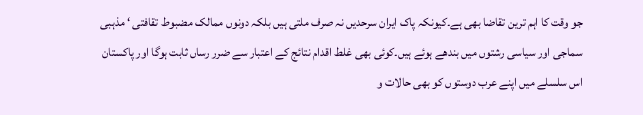جو وقت کا اہم ترین تقاضا بھی ہے۔کیونکہ پاک ایران سرحدیں نہ صرف ملتی ہیں بلکہ دونوں ممالک مضبوط تقافتی ‘ مذہبی سماجی اور سیاسی رشتوں میں بندھے ہوئے ہیں۔کوئی بھی غلط اقدام نتائج کے اعتبار سے ضرر رساں ثابت ہوگا اور پاکستان اس سلسلے میں اپنے عرب دوستوں کو بھی حالات و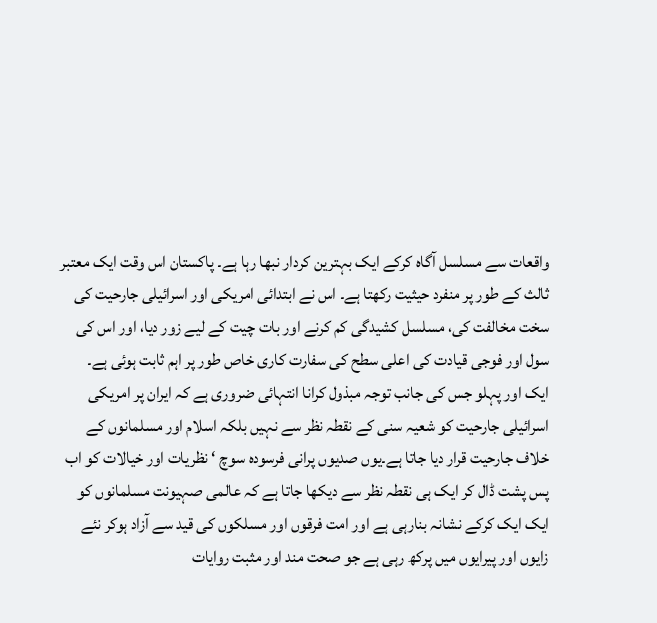واقعات سے مسلسل آگاہ کرکے ایک بہترین کردار نبھا رہا ہے۔ پاکستان اس وقت ایک معتبر ثالث کے طور پر منفرد حیثیت رکھتا ہے۔ اس نے ابتدائی امریکی اور اسرائیلی جارحیت کی سخت مخالفت کی، مسلسل کشیدگی کم کرنے اور بات چیت کے لیے زور دیا، اور اس کی سول اور فوجی قیادت کی اعلی سطح کی سفارت کاری خاص طور پر اہم ثابت ہوئی ہے۔
ایک اور پہلو جس کی جانب توجہ مبذول کرانا انتہائی ضروری ہے کہ ایران پر امریکی اسرائیلی جارحیت کو شعیہ سنی کے نقطہ نظر سے نہیں بلکہ اسلام اور مسلمانوں کے خلاف جارحیت قرار دیا جاتا ہے۔یوں صدیوں پرانی فرسودہ سوچ ‘ نظریات اور خیالات کو اب پس پشت ڈال کر ایک ہی نقطہ نظر سے دیکھا جاتا ہے کہ عالمی صہیونت مسلمانوں کو ایک ایک کرکے نشانہ بنارہی ہے اور امت فرقوں اور مسلکوں کی قید سے آزاد ہوکر نئے زایوں اور پیرایوں میں پرکھ رہی ہے جو صحت مند اور مثبت روایات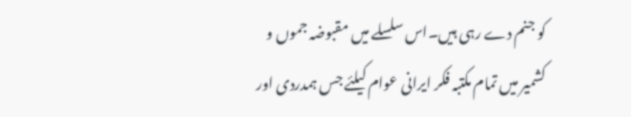کو جنم دے رہی ہیں۔اس سلسلے میں مقبوضہ جموں و کشمیر میں تمام مکتبہ فکر ایرانی عوام کیلئے جس ہمدردی اور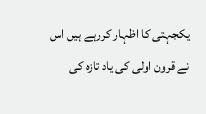یکجہتی کا اظہار کررہے ہیں اس نے قرون اولی کی یاد تازہ کی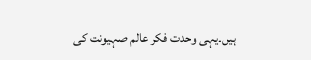ہیں۔یہی وحدت فکر عالم صہیونت کی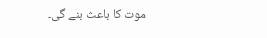موت کا باعث بنے گی۔